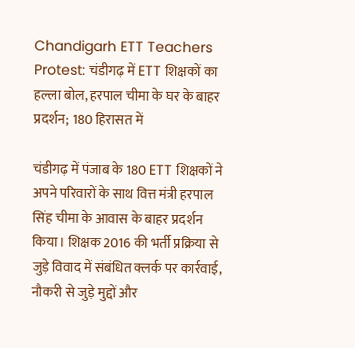Chandigarh ETT Teachers Protest: चंडीगढ़ में ETT शिक्षकों का हल्ला बोल, हरपाल चीमा के घर के बाहर प्रदर्शन; 180 हिरासत में

चंडीगढ़ में पंजाब के 180 ETT शिक्षकों ने अपने परिवारों के साथ वित्त मंत्री हरपाल सिंह चीमा के आवास के बाहर प्रदर्शन किया। शिक्षक 2016 की भर्ती प्रक्रिया से जुड़े विवाद में संबंधित क्लर्क पर कार्रवाई, नौकरी से जुड़े मुद्दों और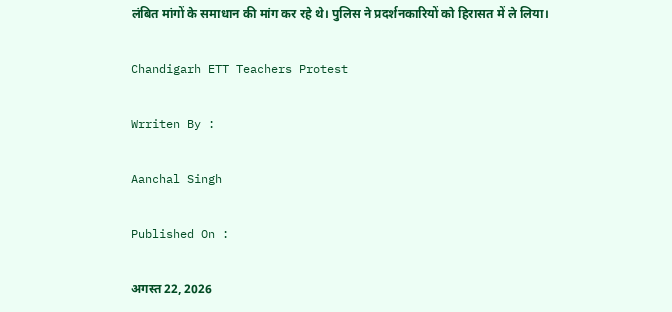लंबित मांगों के समाधान की मांग कर रहे थे। पुलिस ने प्रदर्शनकारियों को हिरासत में ले लिया।

Chandigarh ETT Teachers Protest

Wrriten By :

Aanchal Singh

Published On :

अगस्त 22, 2026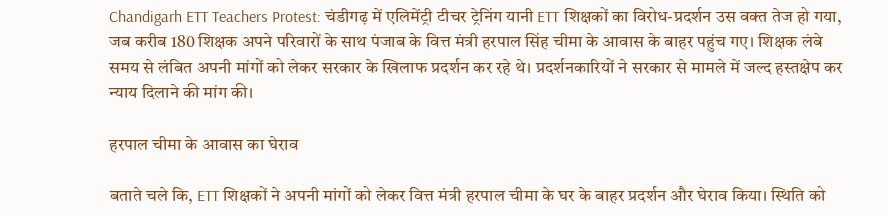Chandigarh ETT Teachers Protest: चंडीगढ़ में एलिमेंट्री टीचर ट्रेनिंग यानी ETT शिक्षकों का विरोध-प्रदर्शन उस वक्त तेज हो गया, जब करीब 180 शिक्षक अपने परिवारों के साथ पंजाब के वित्त मंत्री हरपाल सिंह चीमा के आवास के बाहर पहुंच गए। शिक्षक लंबे समय से लंबित अपनी मांगों को लेकर सरकार के खिलाफ प्रदर्शन कर रहे थे। प्रदर्शनकारियों ने सरकार से मामले में जल्द हस्तक्षेप कर न्याय दिलाने की मांग की।

हरपाल चीमा के आवास का घेराव

बताते चले कि, ETT शिक्षकों ने अपनी मांगों को लेकर वित्त मंत्री हरपाल चीमा के घर के बाहर प्रदर्शन और घेराव किया। स्थिति को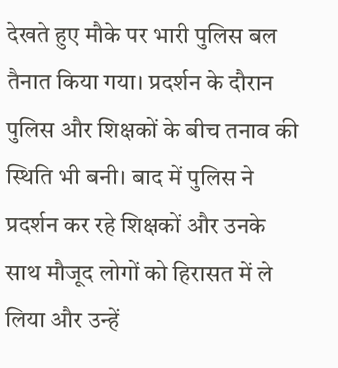देखते हुए मौके पर भारी पुलिस बल तैनात किया गया। प्रदर्शन के दौरान पुलिस और शिक्षकों के बीच तनाव की स्थिति भी बनी। बाद में पुलिस ने प्रदर्शन कर रहे शिक्षकों और उनके साथ मौजूद लोगों को हिरासत में ले लिया और उन्हें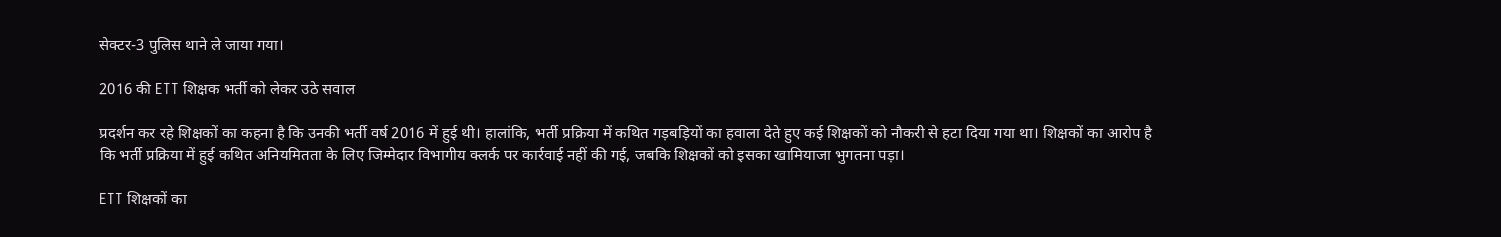सेक्टर-3 पुलिस थाने ले जाया गया।

2016 की ETT शिक्षक भर्ती को लेकर उठे सवाल

प्रदर्शन कर रहे शिक्षकों का कहना है कि उनकी भर्ती वर्ष 2016 में हुई थी। हालांकि, भर्ती प्रक्रिया में कथित गड़बड़ियों का हवाला देते हुए कई शिक्षकों को नौकरी से हटा दिया गया था। शिक्षकों का आरोप है कि भर्ती प्रक्रिया में हुई कथित अनियमितता के लिए जिम्मेदार विभागीय क्लर्क पर कार्रवाई नहीं की गई, जबकि शिक्षकों को इसका खामियाजा भुगतना पड़ा।

ETT शिक्षकों का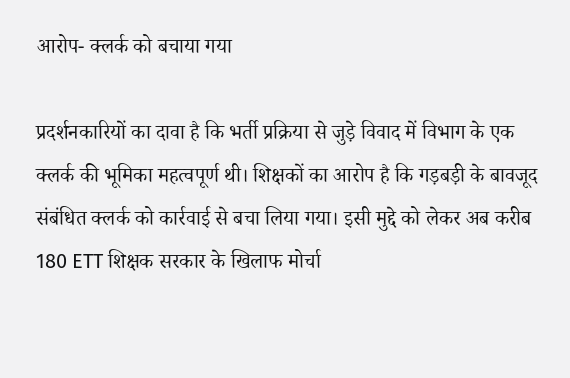आरोप- क्लर्क को बचाया गया

प्रदर्शनकारियों का दावा है कि भर्ती प्रक्रिया से जुड़े विवाद में विभाग के एक क्लर्क की भूमिका महत्वपूर्ण थी। शिक्षकों का आरोप है कि गड़बड़ी के बावजूद संबंधित क्लर्क को कार्रवाई से बचा लिया गया। इसी मुद्दे को लेकर अब करीब 180 ETT शिक्षक सरकार के खिलाफ मोर्चा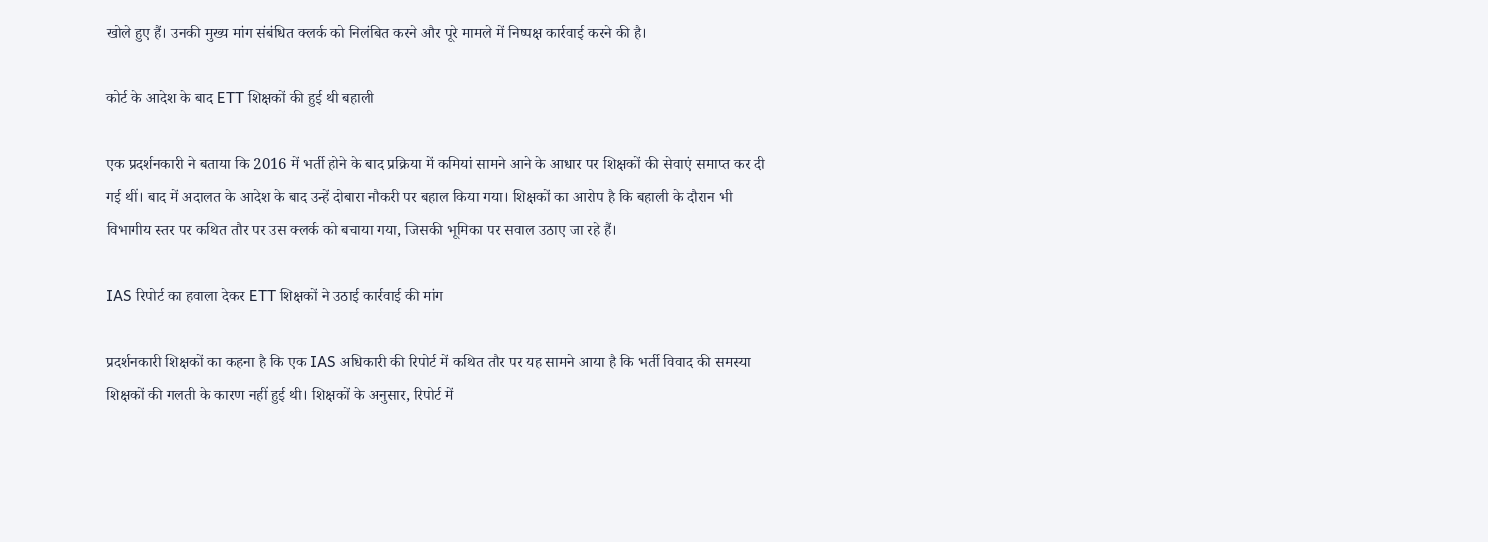खोले हुए हैं। उनकी मुख्य मांग संबंधित क्लर्क को निलंबित करने और पूरे मामले में निष्पक्ष कार्रवाई करने की है।

कोर्ट के आदेश के बाद ETT शिक्षकों की हुई थी बहाली

एक प्रदर्शनकारी ने बताया कि 2016 में भर्ती होने के बाद प्रक्रिया में कमियां सामने आने के आधार पर शिक्षकों की सेवाएं समाप्त कर दी गई थीं। बाद में अदालत के आदेश के बाद उन्हें दोबारा नौकरी पर बहाल किया गया। शिक्षकों का आरोप है कि बहाली के दौरान भी विभागीय स्तर पर कथित तौर पर उस क्लर्क को बचाया गया, जिसकी भूमिका पर सवाल उठाए जा रहे हैं।

IAS रिपोर्ट का हवाला देकर ETT शिक्षकों ने उठाई कार्रवाई की मांग

प्रदर्शनकारी शिक्षकों का कहना है कि एक IAS अधिकारी की रिपोर्ट में कथित तौर पर यह सामने आया है कि भर्ती विवाद की समस्या शिक्षकों की गलती के कारण नहीं हुई थी। शिक्षकों के अनुसार, रिपोर्ट में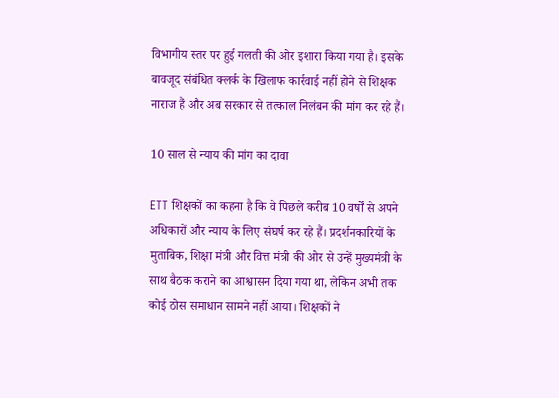विभागीय स्तर पर हुई गलती की ओर इशारा किया गया है। इसके बावजूद संबंधित क्लर्क के खिलाफ कार्रवाई नहीं होने से शिक्षक नाराज हैं और अब सरकार से तत्काल निलंबन की मांग कर रहे हैं।

10 साल से न्याय की मांग का दावा

ETT शिक्षकों का कहना है कि वे पिछले करीब 10 वर्षों से अपने अधिकारों और न्याय के लिए संघर्ष कर रहे हैं। प्रदर्शनकारियों के मुताबिक, शिक्षा मंत्री और वित्त मंत्री की ओर से उन्हें मुख्यमंत्री के साथ बैठक कराने का आश्वासन दिया गया था, लेकिन अभी तक कोई ठोस समाधान सामने नहीं आया। शिक्षकों ने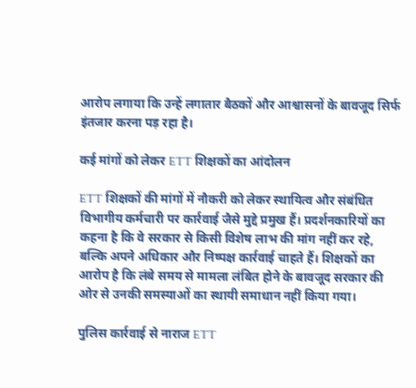आरोप लगाया कि उन्हें लगातार बैठकों और आश्वासनों के बावजूद सिर्फ इंतजार करना पड़ रहा है।

कई मांगों को लेकर ETT शिक्षकों का आंदोलन

ETT शिक्षकों की मांगों में नौकरी को लेकर स्थायित्व और संबंधित विभागीय कर्मचारी पर कार्रवाई जैसे मुद्दे प्रमुख हैं। प्रदर्शनकारियों का कहना है कि वे सरकार से किसी विशेष लाभ की मांग नहीं कर रहे, बल्कि अपने अधिकार और निष्पक्ष कार्रवाई चाहते हैं। शिक्षकों का आरोप है कि लंबे समय से मामला लंबित होने के बावजूद सरकार की ओर से उनकी समस्याओं का स्थायी समाधान नहीं किया गया।

पुलिस कार्रवाई से नाराज ETT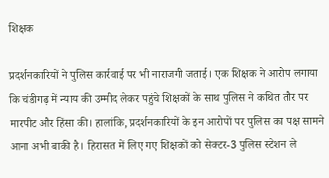शिक्षक

प्रदर्शनकारियों ने पुलिस कार्रवाई पर भी नाराजगी जताई। एक शिक्षक ने आरोप लगाया कि चंडीगढ़ में न्याय की उम्मीद लेकर पहुंचे शिक्षकों के साथ पुलिस ने कथित तौर पर मारपीट और हिंसा की। हालांकि, प्रदर्शनकारियों के इन आरोपों पर पुलिस का पक्ष सामने आना अभी बाकी है। हिरासत में लिए गए शिक्षकों को सेक्टर-3 पुलिस स्टेशन ले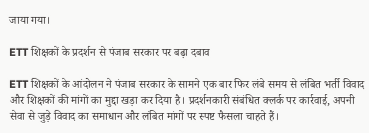जाया गया।

ETT शिक्षकों के प्रदर्शन से पंजाब सरकार पर बढ़ा दबाव

ETT शिक्षकों के आंदोलन ने पंजाब सरकार के सामने एक बार फिर लंबे समय से लंबित भर्ती विवाद और शिक्षकों की मांगों का मुद्दा खड़ा कर दिया है। प्रदर्शनकारी संबंधित क्लर्क पर कार्रवाई, अपनी सेवा से जुड़े विवाद का समाधान और लंबित मांगों पर स्पष्ट फैसला चाहते हैं।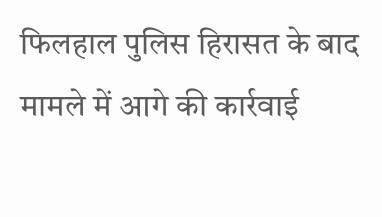फिलहाल पुलिस हिरासत के बाद मामले में आगे की कार्रवाई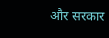और सरकार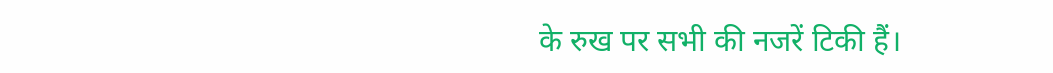के रुख पर सभी की नजरें टिकी हैं।